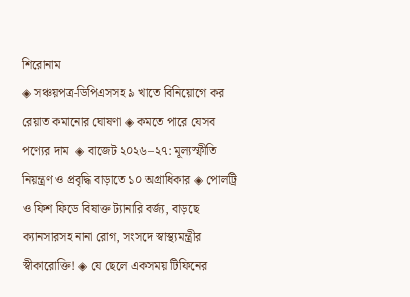শিরোনাম
◈ সঞ্চয়পত্র-ডিপিএসসহ ৯ খাতে বিনিয়োগে কর রেয়াত কমানোর ঘোষণা ◈ কমতে পারে যেসব পণ্যের দাম  ◈ বাজেট ২০২৬–২৭: মূল্যস্ফীতি নিয়ন্ত্রণ ও প্রবৃদ্ধি বাড়াতে ১০ অগ্রাধিকার ◈ পোলট্রি ও ফিশ ফিডে বিষাক্ত ট্যানারি বর্জ্য, বাড়ছে ক্যানসারসহ নানা রোগ, সংসদে স্বাস্থ্যমন্ত্রীর স্বীকারোক্তি! ◈ যে ছেলে একসময় টিফিনের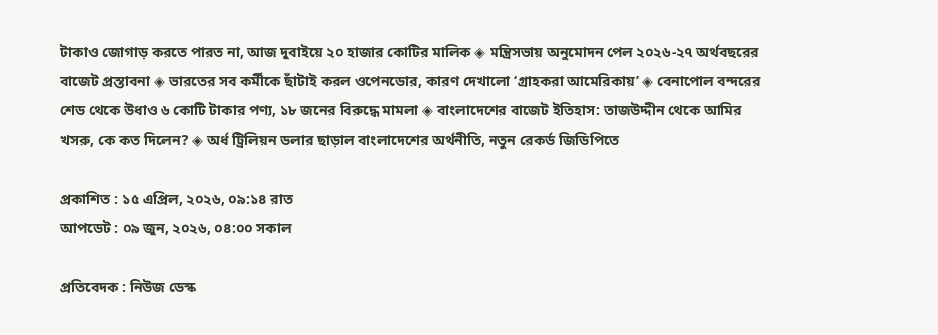টাকাও জোগাড় করতে পারত না, আজ দুবাইয়ে ২০ হাজার কোটির মালিক ◈ মন্ত্রিসভায় অনুমোদন পেল ২০২৬-২৭ অর্থবছরের বাজেট প্রস্তাবনা ◈ ভারতের সব কর্মীকে ছাঁটাই করল ওপেনডোর, কারণ দেখালো ‘গ্রাহকরা আমেরিকায়’ ◈ বেনাপোল বন্দরের শেড থেকে উধাও ৬ কোটি টাকার পণ্য, ১৮ জনের বিরুদ্ধে মামলা ◈ বাংলাদেশের বাজেট ইতিহাস: তাজউদ্দীন থেকে আমির খসরু, কে কত দিলেন? ◈ অর্ধ ট্রিলিয়ন ডলার ছাড়াল বাংলাদেশের অর্থনীতি, নতুন রেকর্ড জিডিপিতে

প্রকাশিত : ১৫ এপ্রিল, ২০২৬, ০৯:১৪ রাত
আপডেট : ০৯ জুন, ২০২৬, ০৪:০০ সকাল

প্রতিবেদক : নিউজ ডেস্ক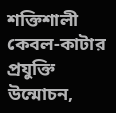শক্তিশালী কেবল-কাটার প্রযুক্তি উন্মোচন,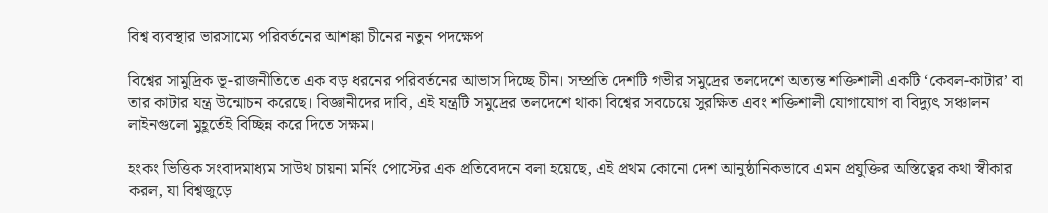বিশ্ব ব্যবস্থার ভারসাম্যে পরিবর্তনের আশঙ্কা চীনের নতুন পদক্ষেপ

বিশ্বের সামুদ্রিক ভূ-রাজনীতিতে এক বড় ধরনের পরিবর্তনের আভাস দিচ্ছে চীন। সম্প্রতি দেশটি গভীর সমুদ্রের তলদেশে অত্যন্ত শক্তিশালী একটি ‘কেবল-কাটার’ বা তার কাটার যন্ত্র উন্মোচন করেছে। বিজ্ঞানীদের দাবি, এই যন্ত্রটি সমুদ্রের তলদেশে থাকা বিশ্বের সবচেয়ে সুরক্ষিত এবং শক্তিশালী যোগাযোগ বা বিদ্যুৎ সঞ্চালন লাইনগুলো মুহূর্তেই বিচ্ছিন্ন করে দিতে সক্ষম।

হংকং ভিত্তিক সংবাদমাধ্যম সাউথ চায়না মর্নিং পোস্টের এক প্রতিবেদনে বলা হয়েছে, এই প্রথম কোনো দেশ আনুষ্ঠানিকভাবে এমন প্রযুক্তির অস্তিত্বের কথা স্বীকার করল, যা বিশ্বজুড়ে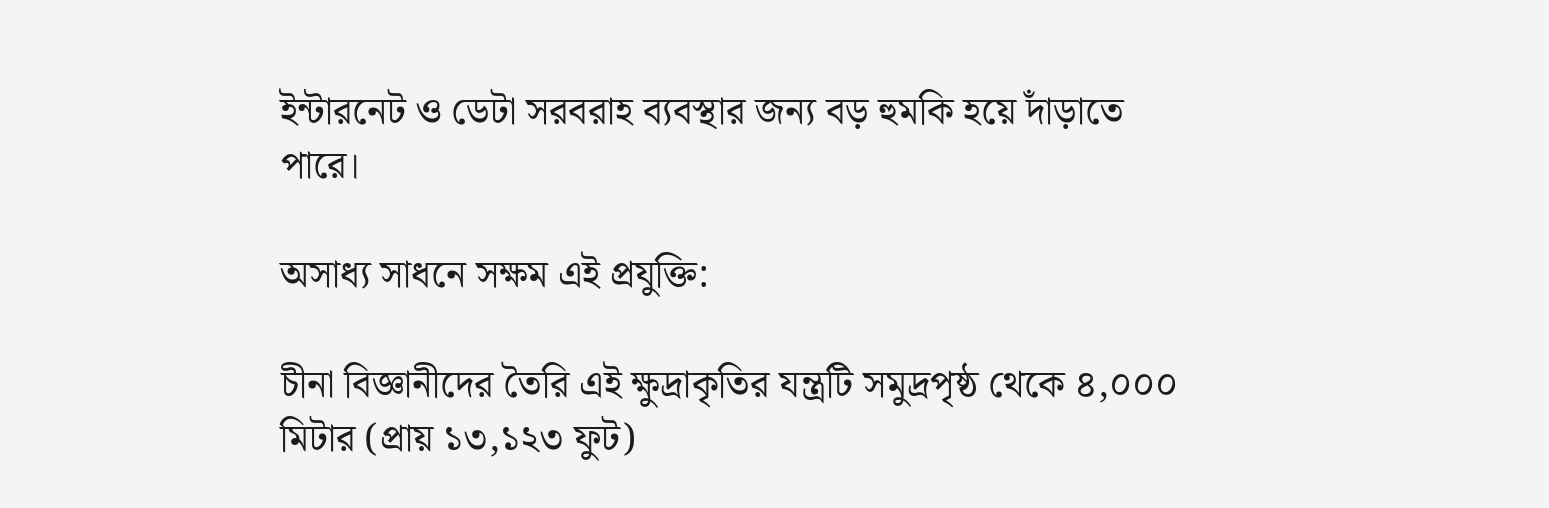ইন্টারনেট ও ডেটা সরবরাহ ব্যবস্থার জন্য বড় হুমকি হয়ে দাঁড়াতে পারে।

অসাধ্য সাধনে সক্ষম এই প্রযুক্তি:

চীনা বিজ্ঞানীদের তৈরি এই ক্ষুদ্রাকৃতির যন্ত্রটি সমুদ্রপৃষ্ঠ থেকে ৪,০০০ মিটার (প্রায় ১৩,১২৩ ফুট)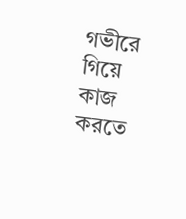গভীরে গিয়ে কাজ করতে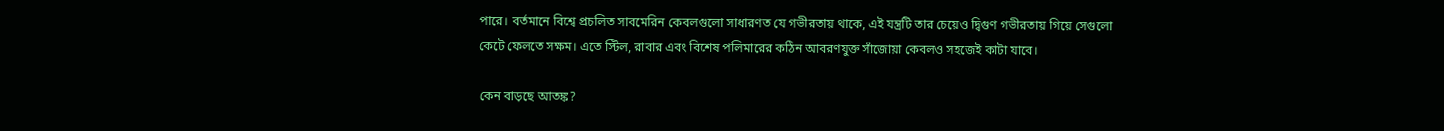পারে। বর্তমানে বিশ্বে প্রচলিত সাবমেরিন কেবলগুলো সাধারণত যে গভীরতায় থাকে, এই যন্ত্রটি তার চেয়েও দ্বিগুণ গভীরতায় গিয়ে সেগুলো কেটে ফেলতে সক্ষম। এতে স্টিল, রাবার এবং বিশেষ পলিমারের কঠিন আবরণযুক্ত সাঁজোয়া কেবলও সহজেই কাটা যাবে।

কেন বাড়ছে আতঙ্ক?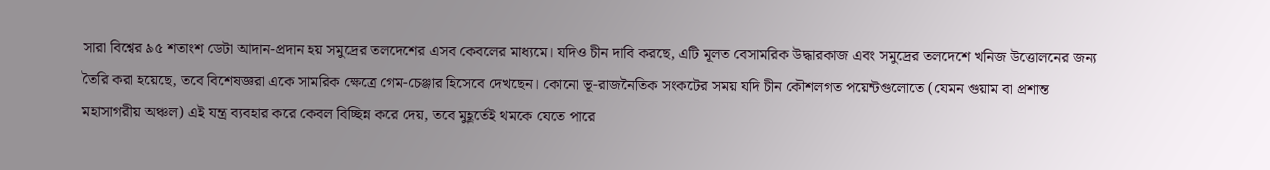সারা বিশ্বের ৯৫ শতাংশ ডেটা আদান-প্রদান হয় সমুদ্রের তলদেশের এসব কেবলের মাধ্যমে। যদিও চীন দাবি করছে, এটি মূলত বেসামরিক উদ্ধারকাজ এবং সমুদ্রের তলদেশে খনিজ উত্তোলনের জন্য তৈরি করা হয়েছে, তবে বিশেষজ্ঞরা একে সামরিক ক্ষেত্রে গেম-চেঞ্জার হিসেবে দেখছেন। কোনো ভূ-রাজনৈতিক সংকটের সময় যদি চীন কৌশলগত পয়েন্টগুলোতে (যেমন গুয়াম বা প্রশান্ত মহাসাগরীয় অঞ্চল) এই যন্ত্র ব্যবহার করে কেবল বিচ্ছিন্ন করে দেয়, তবে মুহূর্তেই থমকে যেতে পারে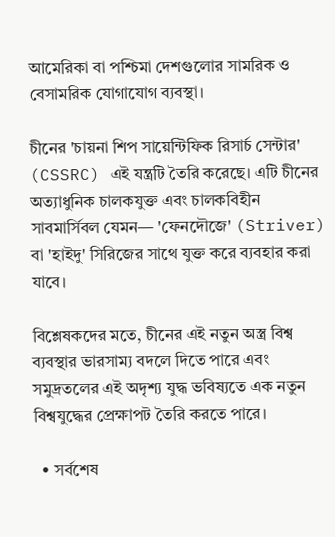আমেরিকা বা পশ্চিমা দেশগুলোর সামরিক ও বেসামরিক যোগাযোগ ব্যবস্থা।

চীনের 'চায়না শিপ সায়েন্টিফিক রিসার্চ সেন্টার' (CSSRC) এই যন্ত্রটি তৈরি করেছে। এটি চীনের অত্যাধুনিক চালকযুক্ত এবং চালকবিহীন সাবমার্সিবল যেমন— 'ফেনদৌজে' (Striver) বা 'হাইদু' সিরিজের সাথে যুক্ত করে ব্যবহার করা যাবে।

বিশ্লেষকদের মতে, চীনের এই নতুন অস্ত্র বিশ্ব ব্যবস্থার ভারসাম্য বদলে দিতে পারে এবং সমুদ্রতলের এই অদৃশ্য যুদ্ধ ভবিষ্যতে এক নতুন বিশ্বযুদ্ধের প্রেক্ষাপট তৈরি করতে পারে।

  • সর্বশেষ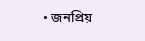• জনপ্রিয়